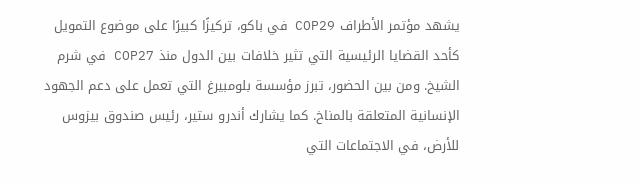يشهد مؤتمر الأطراف COP29 في باكو، تركيزًا كبيرًا على موضوع التمويل كأحد القضايا الرئيسية التي تثير خلافات بين الدول منذ COP27 في شرم الشيخ. ومن بين الحضور، تبرز مؤسسة بلومبيرغ التي تعمل على دعم الجهود الإنسانية المتعلقة بالمناخ. كما يشارك أندرو ستير، رئيس صندوق بيزوس للأرض، في الاجتماعات التي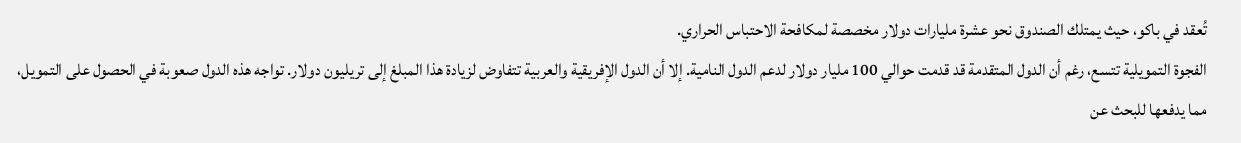تُعقد في باكو، حيث يمتلك الصندوق نحو عشرة مليارات دولار مخصصة لمكافحة الاحتباس الحراري.
الفجوة التمويلية تتسع، رغم أن الدول المتقدمة قد قدمت حوالي 100 مليار دولار لدعم الدول النامية. إلا أن الدول الإفريقية والعربية تتفاوض لزيادة هذا المبلغ إلى تريليون دولار. تواجه هذه الدول صعوبة في الحصول على التمويل، مما يدفعها للبحث عن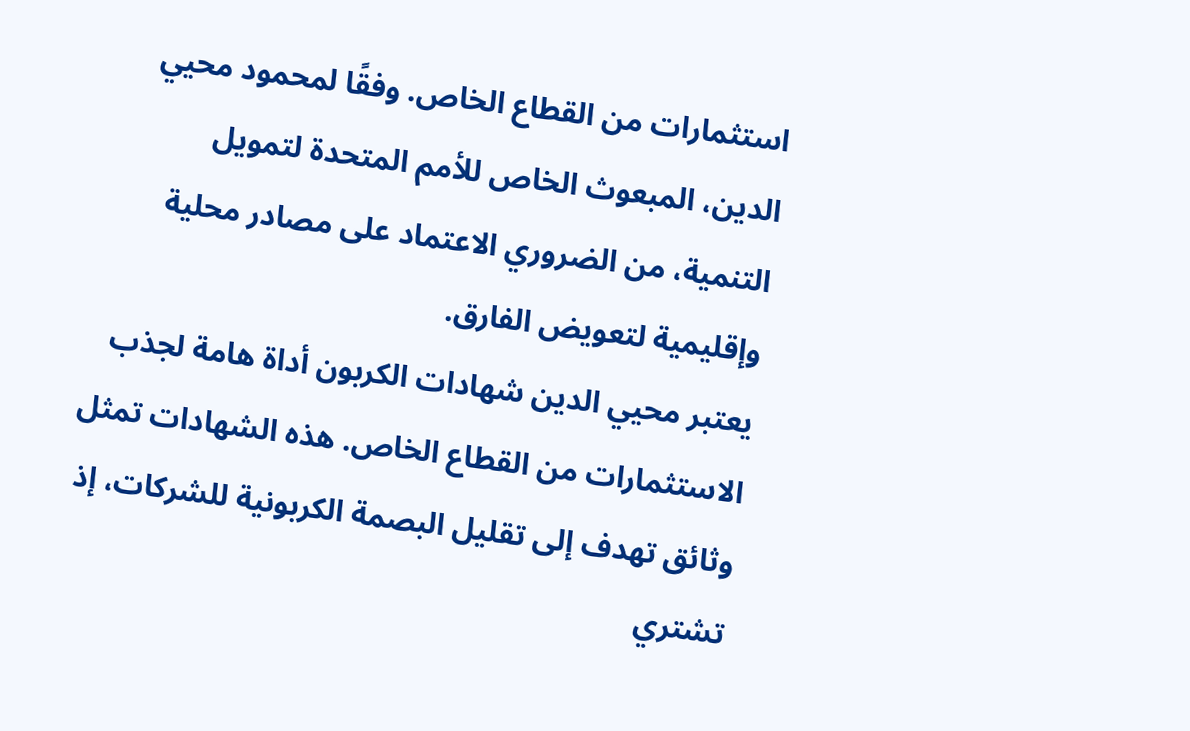استثمارات من القطاع الخاص. وفقًا لمحمود محيي الدين، المبعوث الخاص للأمم المتحدة لتمويل التنمية، من الضروري الاعتماد على مصادر محلية وإقليمية لتعويض الفارق.
يعتبر محيي الدين شهادات الكربون أداة هامة لجذب الاستثمارات من القطاع الخاص. هذه الشهادات تمثل وثائق تهدف إلى تقليل البصمة الكربونية للشركات، إذ تشتري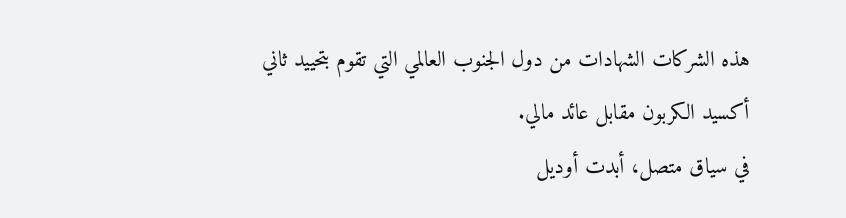هذه الشركات الشهادات من دول الجنوب العالمي التي تقوم بتحييد ثاني أكسيد الكربون مقابل عائد مالي.
في سياق متصل، أبدت أوديل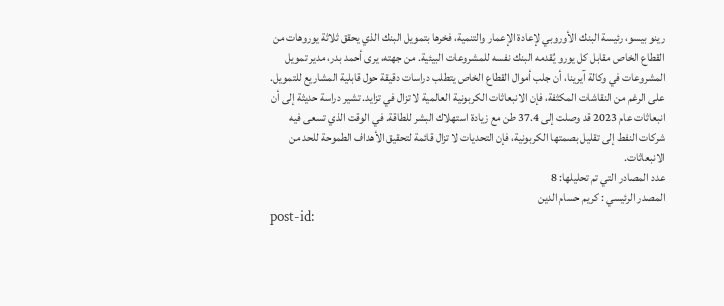رينو بيسو، رئيسة البنك الأوروبي لإعادة الإعمار والتنمية، فخرها بتمويل البنك الذي يحقق ثلاثة يوروهات من القطاع الخاص مقابل كل يورو يُقدمه البنك نفسه للمشروعات البيئية. من جهته، يرى أحمد بدر، مدير تمويل المشروعات في وكالة آيرينا، أن جلب أموال القطاع الخاص يتطلب دراسات دقيقة حول قابلية المشاريع للتمويل.
على الرغم من النقاشات المكثفة، فإن الانبعاثات الكربونية العالمية لا تزال في تزايد. تشير دراسة حديثة إلى أن انبعاثات عام 2023 قد وصلت إلى 37.4 طن مع زيادة استهلاك البشر للطاقة. في الوقت الذي تسعى فيه شركات النفط إلى تقليل بصمتها الكربونية، فإن التحديات لا تزال قائمة لتحقيق الأهداف الطموحة للحد من الانبعاثات.
عدد المصادر التي تم تحليلها: 8
المصدر الرئيسي : كريم حسام الدين
post-id: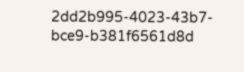2dd2b995-4023-43b7-bce9-b381f6561d8d